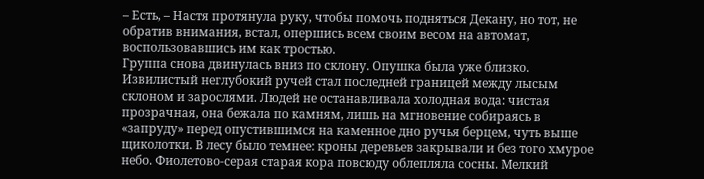– Есть, – Настя протянула руку, чтобы помочь подняться Декану, но тот, не обратив внимания, встал, опершись всем своим весом на автомат, воспользовавшись им как тростью.
Группа снова двинулась вниз по склону. Опушка была уже близко. Извилистый неглубокий ручей стал последней границей между лысым склоном и зарослями. Людей не останавливала холодная вода: чистая прозрачная, она бежала по камням, лишь на мгновение собираясь в «запруду» перед опустившимся на каменное дно ручья берцем, чуть выше щиколотки. В лесу было темнее: кроны деревьев закрывали и без того хмурое небо. Фиолетово-серая старая кора повсюду облепляла сосны. Мелкий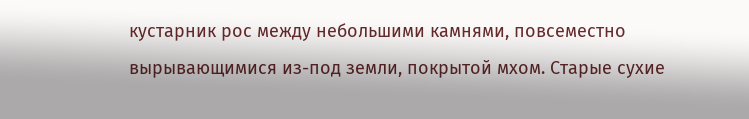кустарник рос между небольшими камнями, повсеместно вырывающимися из-под земли, покрытой мхом. Старые сухие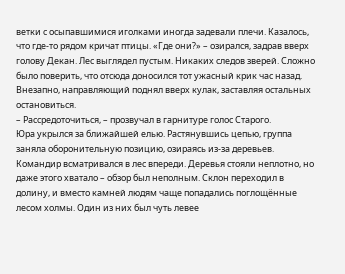ветки с осыпавшимися иголками иногда задевали плечи. Казалось, что где-то рядом кричат птицы. «Где они?» – озирался, задрав вверх голову Декан. Лес выглядел пустым. Никаких следов зверей. Сложно было поверить, что отсюда доносился тот ужасный крик час назад. Внезапно, направляющий поднял вверх кулак, заставляя остальных остановиться.
– Рассредоточиться, – прозвучал в гарнитуре голос Старого.
Юра укрылся за ближайшей елью. Растянувшись цепью, группа заняла оборонительную позицию, озираясь из-за деревьев. Командир всматривался в лес впереди. Деревья стояли неплотно, но даже этого хватало – обзор был неполным. Склон переходил в долину, и вместо камней людям чаще попадались поглощённые лесом холмы. Один из них был чуть левее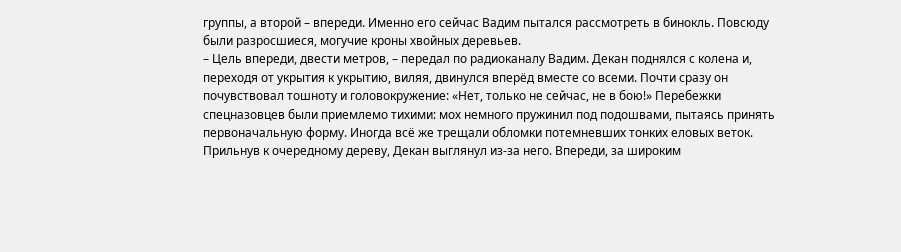группы, а второй – впереди. Именно его сейчас Вадим пытался рассмотреть в бинокль. Повсюду были разросшиеся, могучие кроны хвойных деревьев.
– Цель впереди, двести метров, – передал по радиоканалу Вадим. Декан поднялся с колена и, переходя от укрытия к укрытию, виляя, двинулся вперёд вместе со всеми. Почти сразу он почувствовал тошноту и головокружение: «Нет, только не сейчас, не в бою!» Перебежки спецназовцев были приемлемо тихими: мох немного пружинил под подошвами, пытаясь принять первоначальную форму. Иногда всё же трещали обломки потемневших тонких еловых веток.
Прильнув к очередному дереву, Декан выглянул из-за него. Впереди, за широким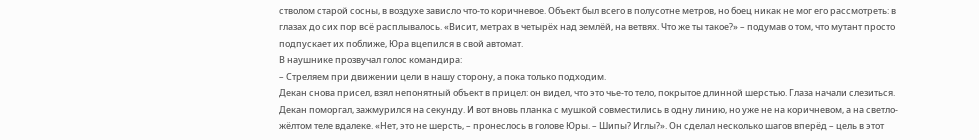стволом старой сосны, в воздухе зависло что-то коричневое. Объект был всего в полусотне метров, но боец никак не мог его рассмотреть: в глазах до сих пор всё расплывалось. «Висит, метрах в четырёх над землёй, на ветвях. Что же ты такое?» – подумав о том, что мутант просто подпускает их поближе, Юра вцепился в свой автомат.
В наушнике прозвучал голос командира:
– Стреляем при движении цели в нашу сторону, а пока только подходим.
Декан снова присел, взял непонятный объект в прицел: он видел, что это чье-то тело, покрытое длинной шерстью. Глаза начали слезиться. Декан поморгал, зажмурился на секунду. И вот вновь планка с мушкой совместились в одну линию, но уже не на коричневом, а на светло-жёлтом теле вдалеке. «Нет, это не шерсть, – пронеслось в голове Юры. – Шипы? Иглы?». Он сделал несколько шагов вперёд – цель в этот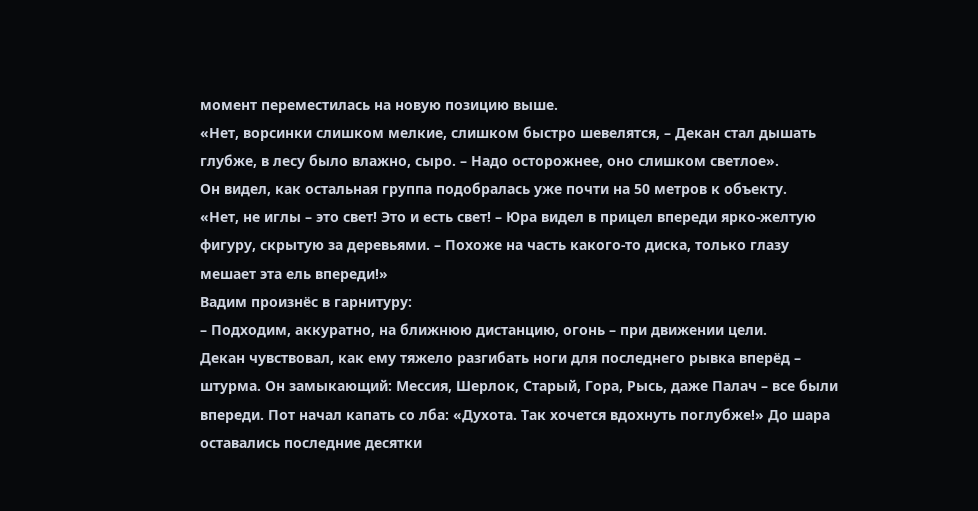момент переместилась на новую позицию выше.
«Нет, ворсинки слишком мелкие, слишком быстро шевелятся, – Декан стал дышать глубже, в лесу было влажно, сыро. – Надо осторожнее, оно слишком светлое».
Он видел, как остальная группа подобралась уже почти на 50 метров к объекту.
«Нет, не иглы – это свет! Это и есть свет! – Юра видел в прицел впереди ярко-желтую фигуру, скрытую за деревьями. – Похоже на часть какого-то диска, только глазу мешает эта ель впереди!»
Вадим произнёс в гарнитуру:
– Подходим, аккуратно, на ближнюю дистанцию, огонь – при движении цели.
Декан чувствовал, как ему тяжело разгибать ноги для последнего рывка вперёд – штурма. Он замыкающий: Мессия, Шерлок, Старый, Гора, Рысь, даже Палач – все были впереди. Пот начал капать со лба: «Духота. Так хочется вдохнуть поглубже!» До шара оставались последние десятки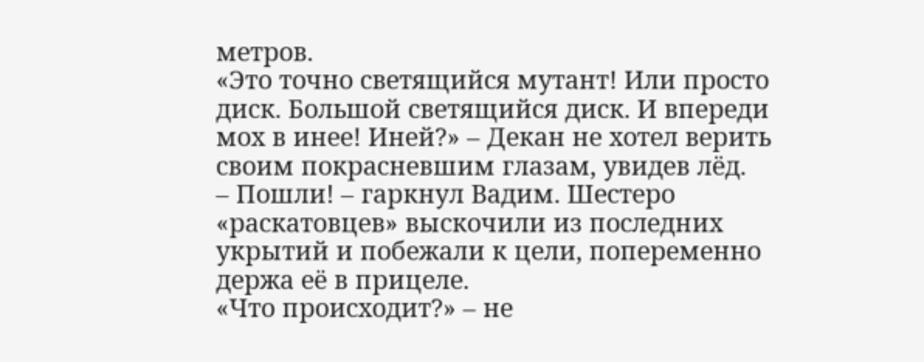метров.
«Это точно светящийся мутант! Или просто диск. Большой светящийся диск. И впереди мох в инее! Иней?» – Декан не хотел верить своим покрасневшим глазам, увидев лёд.
– Пошли! – гаркнул Вадим. Шестеро «раскатовцев» выскочили из последних укрытий и побежали к цели, попеременно держа её в прицеле.
«Что происходит?» – не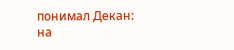понимал Декан: на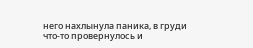него нахлынула паника, в груди что-то провернулось и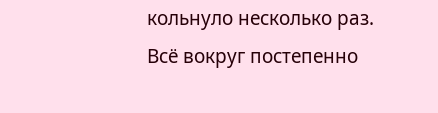кольнуло несколько раз.
Всё вокруг постепенно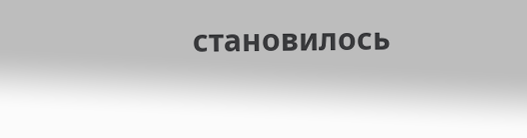становилось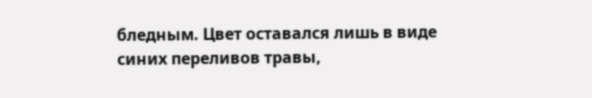бледным. Цвет оставался лишь в виде синих переливов травы,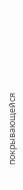покрывающейся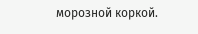морозной коркой.